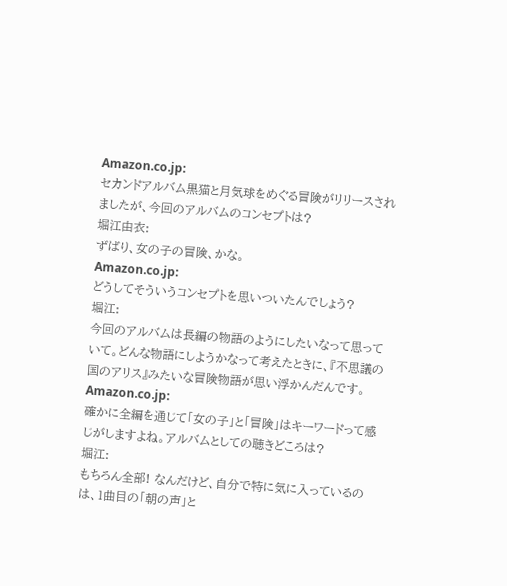Amazon.co.jp:
セカンドアルバム黒猫と月気球をめぐる冒険がリリースされましたが、今回のアルバムのコンセプトは?
堀江由衣:
ずばり、女の子の冒険、かな。
Amazon.co.jp:
どうしてそういうコンセプトを思いついたんでしょう?
堀江:
今回のアルバムは長編の物語のようにしたいなって思っていて。どんな物語にしようかなって考えたときに、『不思議の国のアリス』みたいな冒険物語が思い浮かんだんです。
Amazon.co.jp:
確かに全編を通じて「女の子」と「冒険」はキーワードって感じがしますよね。アルバムとしての聴きどころは?
堀江:
もちろん全部! なんだけど、自分で特に気に入っているのは、1曲目の「朝の声」と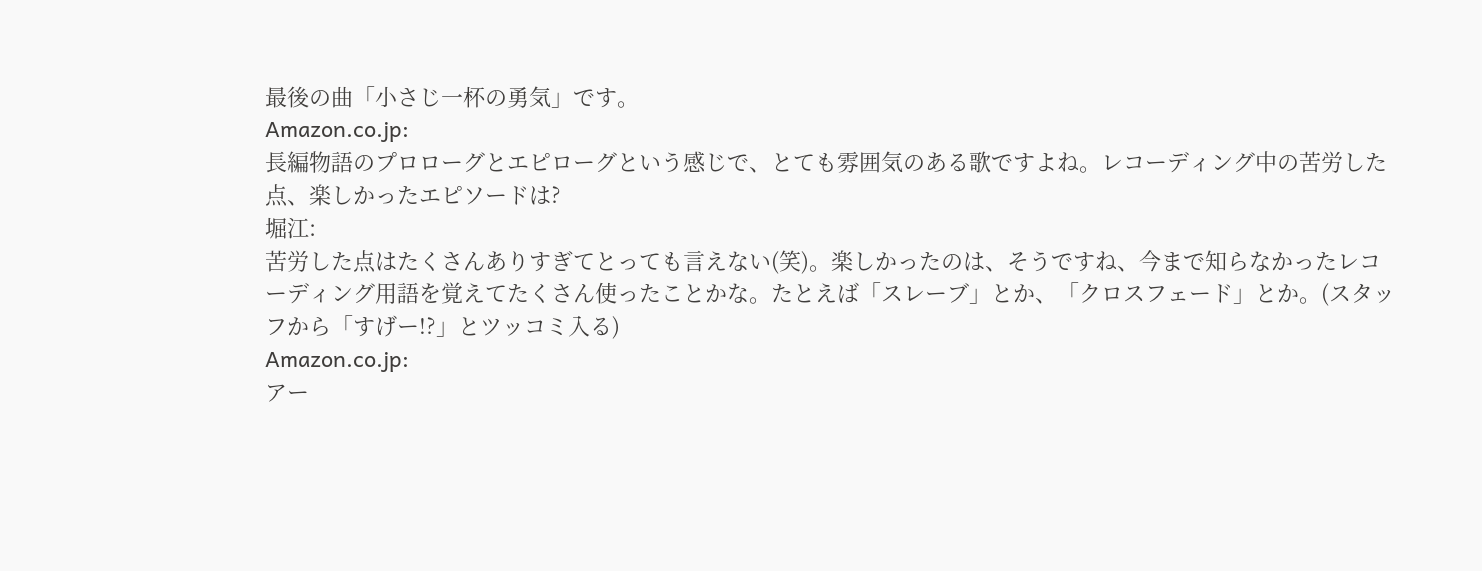最後の曲「小さじ一杯の勇気」です。
Amazon.co.jp:
長編物語のプロローグとエピローグという感じで、とても雰囲気のある歌ですよね。レコーディング中の苦労した点、楽しかったエピソードは?
堀江:
苦労した点はたくさんありすぎてとっても言えない(笑)。楽しかったのは、そうですね、今まで知らなかったレコーディング用語を覚えてたくさん使ったことかな。たとえば「スレーブ」とか、「クロスフェード」とか。(スタッフから「すげー!?」とツッコミ入る)
Amazon.co.jp:
アー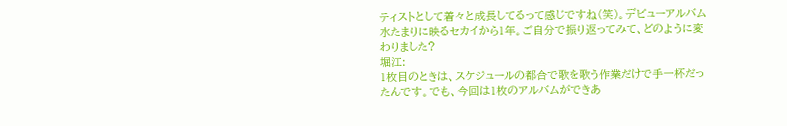ティストとして着々と成長してるって感じですね(笑)。デビューアルバム水たまりに映るセカイから1年。ご自分で振り返ってみて、どのように変わりました?
堀江:
1枚目のときは、スケジュールの都合で歌を歌う作業だけで手一杯だったんです。でも、今回は1枚のアルバムができあ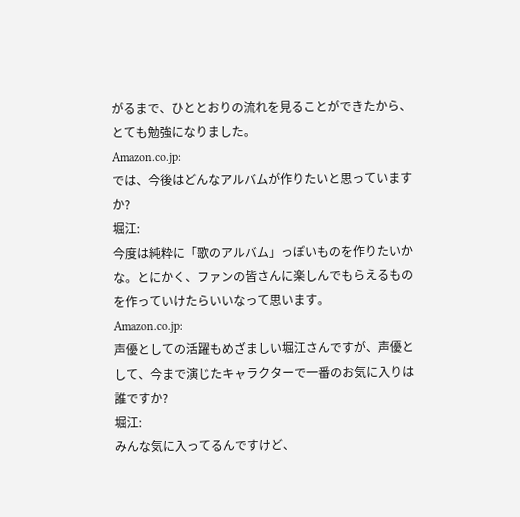がるまで、ひととおりの流れを見ることができたから、とても勉強になりました。
Amazon.co.jp:
では、今後はどんなアルバムが作りたいと思っていますか?
堀江:
今度は純粋に「歌のアルバム」っぽいものを作りたいかな。とにかく、ファンの皆さんに楽しんでもらえるものを作っていけたらいいなって思います。
Amazon.co.jp:
声優としての活躍もめざましい堀江さんですが、声優として、今まで演じたキャラクターで一番のお気に入りは誰ですか?
堀江:
みんな気に入ってるんですけど、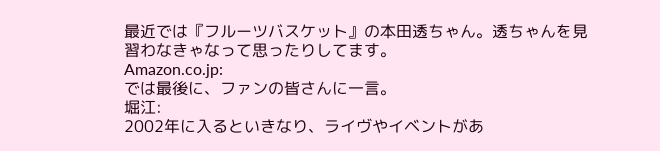最近では『フルーツバスケット』の本田透ちゃん。透ちゃんを見習わなきゃなって思ったりしてます。
Amazon.co.jp:
では最後に、ファンの皆さんに一言。
堀江:
2002年に入るといきなり、ライヴやイベントがあ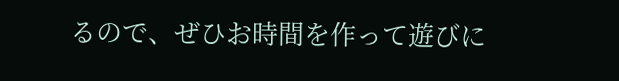るので、ぜひお時間を作って遊びに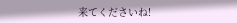来てくださいね!